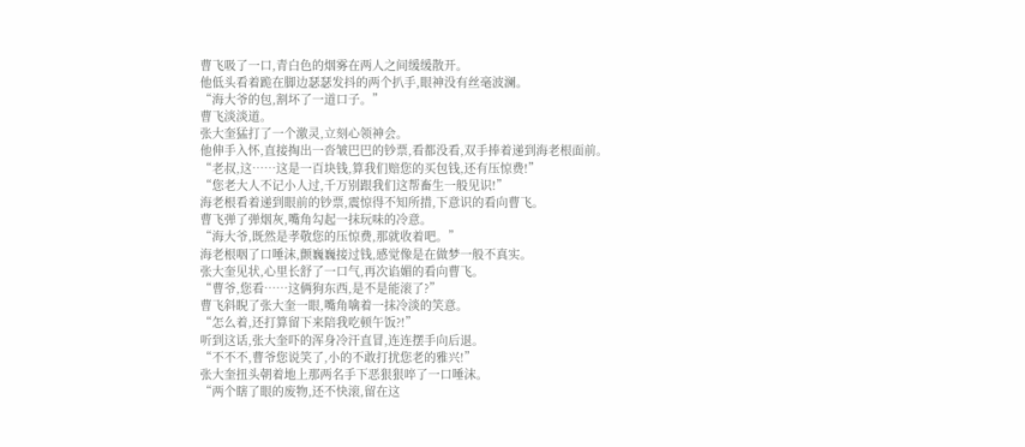曹飞吸了一口,青白色的烟雾在两人之间缓缓散开。
他低头看着跪在脚边瑟瑟发抖的两个扒手,眼神没有丝毫波澜。
“海大爷的包,割坏了一道口子。”
曹飞淡淡道。
张大奎猛打了一个激灵,立刻心领神会。
他伸手入怀,直接掏出一沓皱巴巴的钞票,看都没看,双手捧着递到海老根面前。
“老叔,这……这是一百块钱,算我们赔您的买包钱,还有压惊费!”
“您老大人不记小人过,千万别跟我们这帮畜生一般见识!”
海老根看着递到眼前的钞票,震惊得不知所措,下意识的看向曹飞。
曹飞弹了弹烟灰,嘴角勾起一抹玩味的冷意。
“海大爷,既然是孝敬您的压惊费,那就收着吧。”
海老根咽了口唾沫,颤巍巍接过钱,感觉像是在做梦一般不真实。
张大奎见状,心里长舒了一口气,再次谄媚的看向曹飞。
“曹爷,您看……这俩狗东西,是不是能滚了?”
曹飞斜睨了张大奎一眼,嘴角噙着一抹冷淡的笑意。
“怎么着,还打算留下来陪我吃顿午饭?!”
听到这话,张大奎吓的浑身冷汗直冒,连连摆手向后退。
“不不不,曹爷您说笑了,小的不敢打扰您老的雅兴!”
张大奎扭头朝着地上那两名手下恶狠狠啐了一口唾沫。
“两个瞎了眼的废物,还不快滚,留在这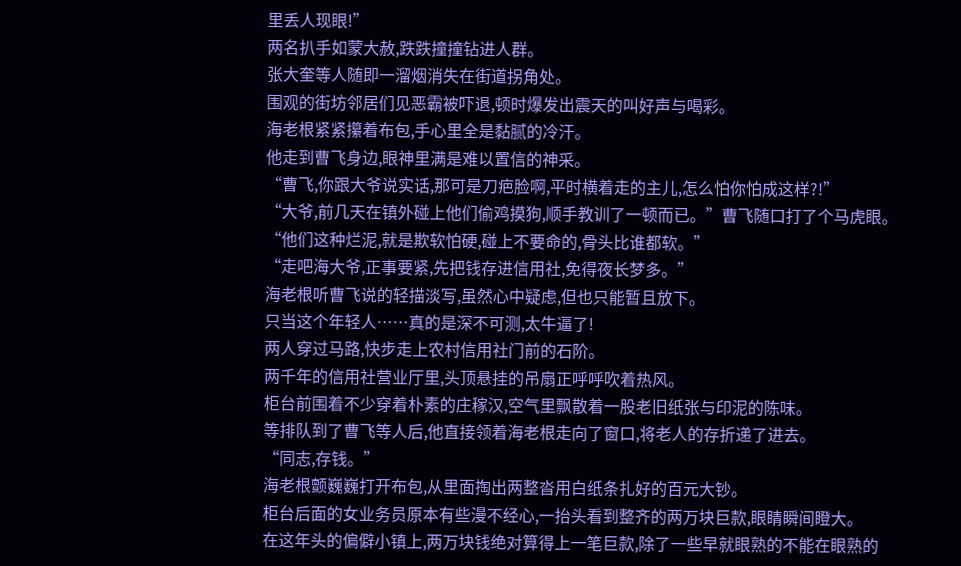里丢人现眼!”
两名扒手如蒙大赦,跌跌撞撞钻进人群。
张大奎等人随即一溜烟消失在街道拐角处。
围观的街坊邻居们见恶霸被吓退,顿时爆发出震天的叫好声与喝彩。
海老根紧紧攥着布包,手心里全是黏腻的冷汗。
他走到曹飞身边,眼神里满是难以置信的神采。
“曹飞,你跟大爷说实话,那可是刀疤脸啊,平时横着走的主儿,怎么怕你怕成这样?!”
“大爷,前几天在镇外碰上他们偷鸡摸狗,顺手教训了一顿而已。”曹飞随口打了个马虎眼。
“他们这种烂泥,就是欺软怕硬,碰上不要命的,骨头比谁都软。”
“走吧海大爷,正事要紧,先把钱存进信用社,免得夜长梦多。”
海老根听曹飞说的轻描淡写,虽然心中疑虑,但也只能暂且放下。
只当这个年轻人……真的是深不可测,太牛逼了!
两人穿过马路,快步走上农村信用社门前的石阶。
两千年的信用社营业厅里,头顶悬挂的吊扇正呼呼吹着热风。
柜台前围着不少穿着朴素的庄稼汉,空气里飘散着一股老旧纸张与印泥的陈味。
等排队到了曹飞等人后,他直接领着海老根走向了窗口,将老人的存折递了进去。
“同志,存钱。”
海老根颤巍巍打开布包,从里面掏出两整沓用白纸条扎好的百元大钞。
柜台后面的女业务员原本有些漫不经心,一抬头看到整齐的两万块巨款,眼睛瞬间瞪大。
在这年头的偏僻小镇上,两万块钱绝对算得上一笔巨款,除了一些早就眼熟的不能在眼熟的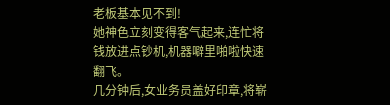老板基本见不到!
她神色立刻变得客气起来,连忙将钱放进点钞机,机器噼里啪啦快速翻飞。
几分钟后,女业务员盖好印章,将崭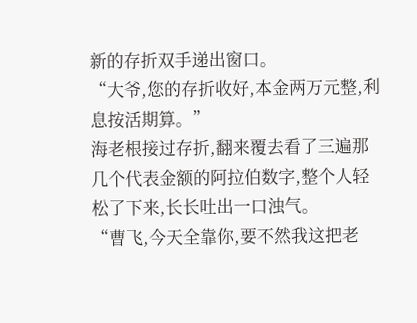新的存折双手递出窗口。
“大爷,您的存折收好,本金两万元整,利息按活期算。”
海老根接过存折,翻来覆去看了三遍那几个代表金额的阿拉伯数字,整个人轻松了下来,长长吐出一口浊气。
“曹飞,今天全靠你,要不然我这把老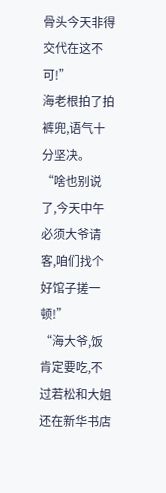骨头今天非得交代在这不可!”
海老根拍了拍裤兜,语气十分坚决。
“啥也别说了,今天中午必须大爷请客,咱们找个好馆子搓一顿!”
“海大爷,饭肯定要吃,不过若松和大姐还在新华书店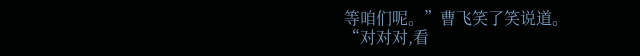等咱们呢。”曹飞笑了笑说道。
“对对对,看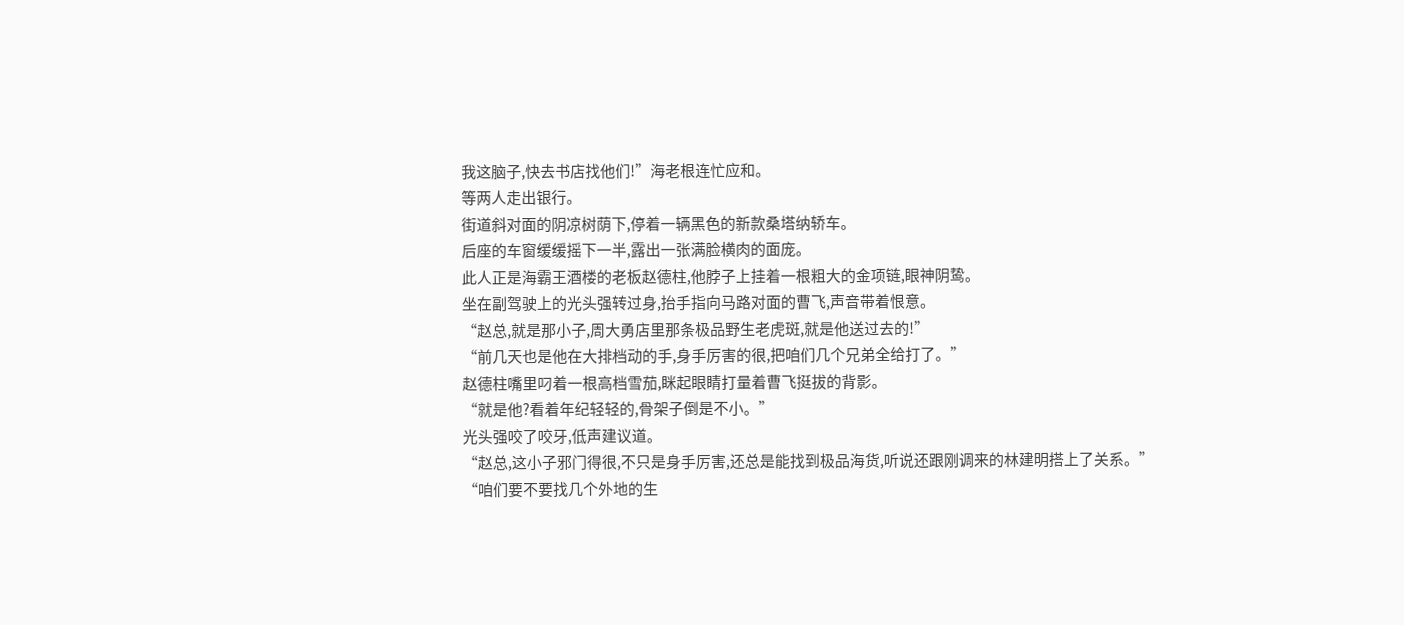我这脑子,快去书店找他们!”海老根连忙应和。
等两人走出银行。
街道斜对面的阴凉树荫下,停着一辆黑色的新款桑塔纳轿车。
后座的车窗缓缓摇下一半,露出一张满脸横肉的面庞。
此人正是海霸王酒楼的老板赵德柱,他脖子上挂着一根粗大的金项链,眼神阴鸷。
坐在副驾驶上的光头强转过身,抬手指向马路对面的曹飞,声音带着恨意。
“赵总,就是那小子,周大勇店里那条极品野生老虎斑,就是他送过去的!”
“前几天也是他在大排档动的手,身手厉害的很,把咱们几个兄弟全给打了。”
赵德柱嘴里叼着一根高档雪茄,眯起眼睛打量着曹飞挺拔的背影。
“就是他?看着年纪轻轻的,骨架子倒是不小。”
光头强咬了咬牙,低声建议道。
“赵总,这小子邪门得很,不只是身手厉害,还总是能找到极品海货,听说还跟刚调来的林建明搭上了关系。”
“咱们要不要找几个外地的生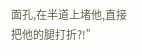面孔,在半道上堵他,直接把他的腿打折?!”